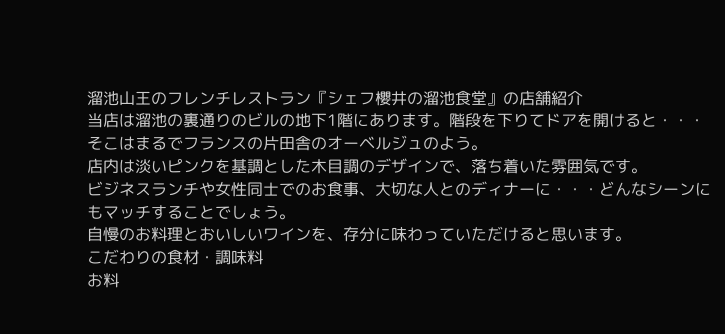溜池山王のフレンチレストラン『シェフ櫻井の溜池食堂』の店舗紹介
当店は溜池の裏通りのビルの地下1階にあります。階段を下りてドアを開けると・・・そこはまるでフランスの片田舎のオーベルジュのよう。
店内は淡いピンクを基調とした木目調のデザインで、落ち着いた雰囲気です。
ビジネスランチや女性同士でのお食事、大切な人とのディナーに・・・どんなシーンにもマッチすることでしょう。
自慢のお料理とおいしいワインを、存分に味わっていただけると思います。
こだわりの食材・調味料
お料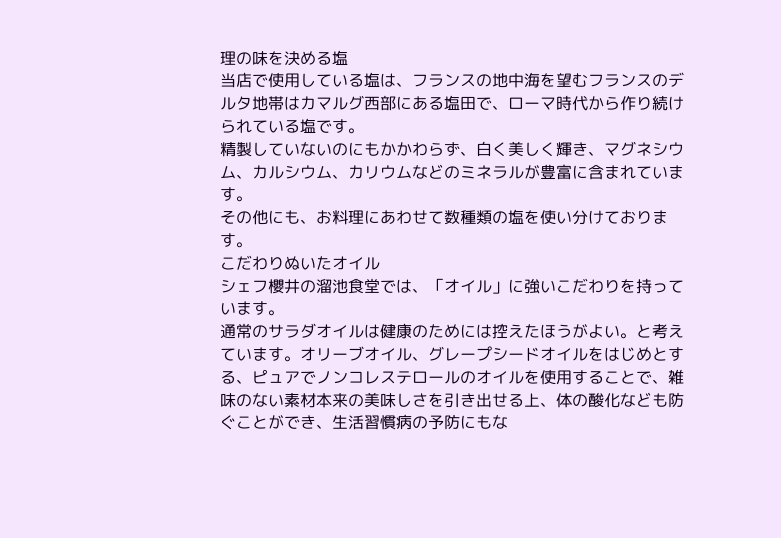理の味を決める塩
当店で使用している塩は、フランスの地中海を望むフランスのデルタ地帯はカマルグ西部にある塩田で、ローマ時代から作り続けられている塩です。
精製していないのにもかかわらず、白く美しく輝き、マグネシウム、カルシウム、カリウムなどのミネラルが豊富に含まれています。
その他にも、お料理にあわせて数種類の塩を使い分けております。
こだわりぬいたオイル
シェフ櫻井の溜池食堂では、「オイル」に強いこだわりを持っています。
通常のサラダオイルは健康のためには控えたほうがよい。と考えています。オリーブオイル、グレープシードオイルをはじめとする、ピュアでノンコレステロールのオイルを使用することで、雑味のない素材本来の美味しさを引き出せる上、体の酸化なども防ぐことができ、生活習慣病の予防にもな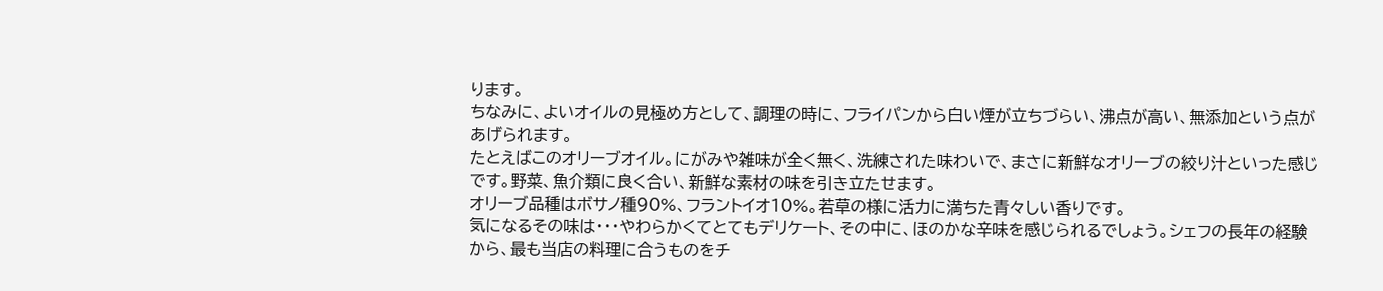ります。
ちなみに、よいオイルの見極め方として、調理の時に、フライパンから白い煙が立ちづらい、沸点が高い、無添加という点があげられます。
たとえばこのオリーブオイル。にがみや雑味が全く無く、洗練された味わいで、まさに新鮮なオリーブの絞り汁といった感じです。野菜、魚介類に良く合い、新鮮な素材の味を引き立たせます。
オリーブ品種はボサノ種90%、フラントイオ10%。若草の様に活力に満ちた青々しい香りです。
気になるその味は・・・やわらかくてとてもデリケート、その中に、ほのかな辛味を感じられるでしょう。シェフの長年の経験から、最も当店の料理に合うものをチ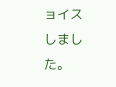ョイスしました。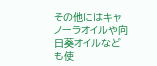その他にはキャノーラオイルや向日葵オイルなども使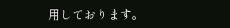用しております。